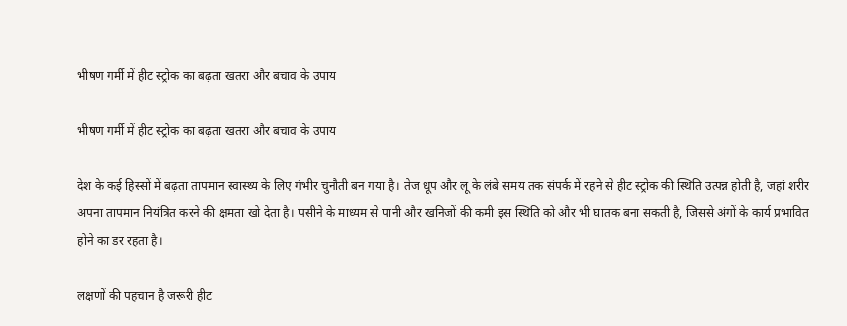भीषण गर्मी में हीट स्ट्रोक का बढ़ता खतरा और बचाव के उपाय

भीषण गर्मी में हीट स्ट्रोक का बढ़ता खतरा और बचाव के उपाय

देश के कई हिस्सों में बढ़ता तापमान स्वास्थ्य के लिए गंभीर चुनौती बन गया है। तेज धूप और लू के लंबे समय तक संपर्क में रहने से हीट स्ट्रोक की स्थिति उत्पन्न होती है, जहां शरीर अपना तापमान नियंत्रित करने की क्षमता खो देता है। पसीने के माध्यम से पानी और खनिजों की कमी इस स्थिति को और भी घातक बना सकती है, जिससे अंगों के कार्य प्रभावित होने का डर रहता है।

लक्षणों की पहचान है जरूरी हीट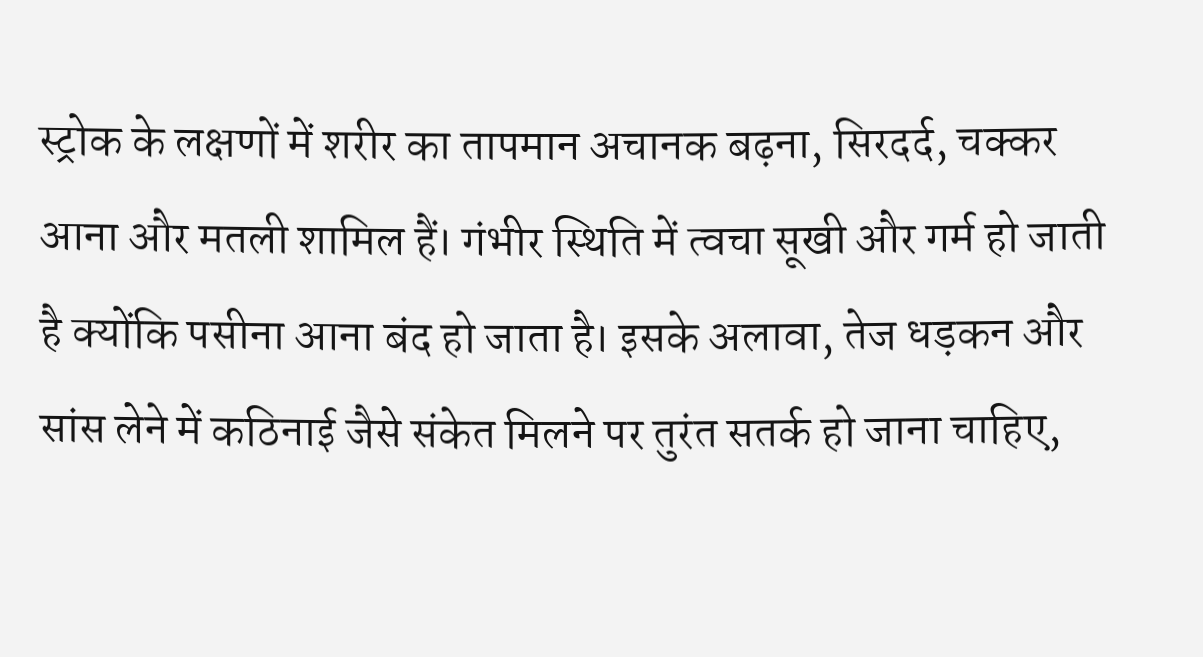स्ट्रोक के लक्षणों में शरीर का तापमान अचानक बढ़ना, सिरदर्द, चक्कर आना और मतली शामिल हैं। गंभीर स्थिति में त्वचा सूखी और गर्म हो जाती है क्योंकि पसीना आना बंद हो जाता है। इसके अलावा, तेज धड़कन और सांस लेने में कठिनाई जैसे संकेत मिलने पर तुरंत सतर्क हो जाना चाहिए,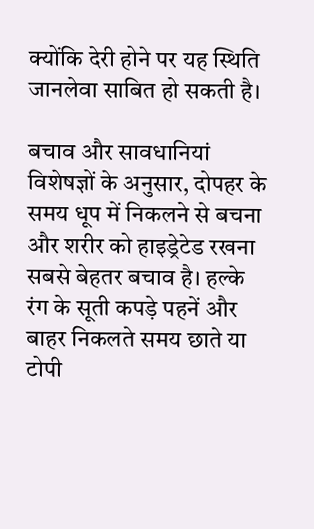क्योंकि देरी होने पर यह स्थिति जानलेवा साबित हो सकती है।

बचाव और सावधानियां विशेषज्ञों के अनुसार, दोपहर के समय धूप में निकलने से बचना और शरीर को हाइड्रेटेड रखना सबसे बेहतर बचाव है। हल्के रंग के सूती कपड़े पहनें और बाहर निकलते समय छाते या टोपी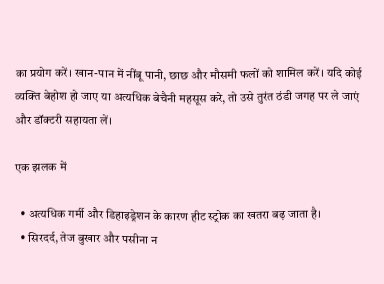का प्रयोग करें। खान-पान में नींबू पानी, छाछ और मौसमी फलों को शामिल करें। यदि कोई व्यक्ति बेहोश हो जाए या अत्यधिक बेचैनी महसूस करे, तो उसे तुरंत ठंडी जगह पर ले जाएं और डॉक्टरी सहायता लें।

एक झलक में

  • अत्यधिक गर्मी और डिहाइड्रेशन के कारण हीट स्ट्रोक का खतरा बढ़ जाता है।
  • सिरदर्द, तेज बुखार और पसीना न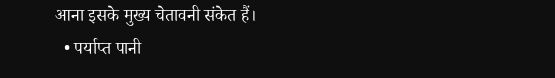आना इसके मुख्य चेतावनी संकेत हैं।
  • पर्याप्त पानी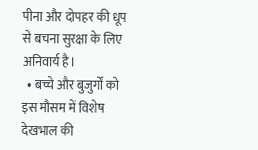पीना और दोपहर की धूप से बचना सुरक्षा के लिए अनिवार्य है।
  • बच्चे और बुजुर्गों को इस मौसम में विशेष देखभाल की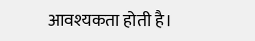आवश्यकता होती है।